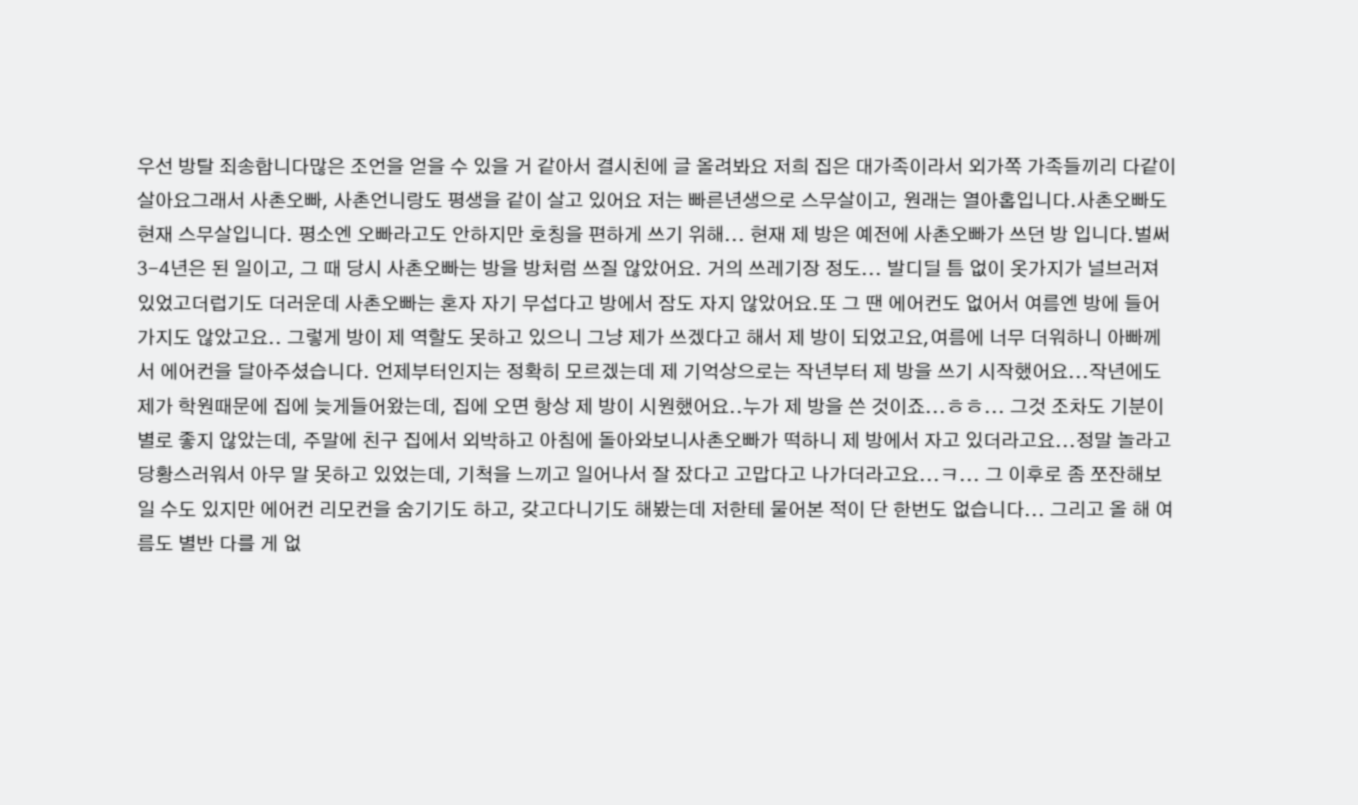우선 방탈 죄송합니다많은 조언을 얻을 수 있을 거 같아서 결시친에 글 올려봐요 저희 집은 대가족이라서 외가쪽 가족들끼리 다같이 살아요그래서 사촌오빠, 사촌언니랑도 평생을 같이 살고 있어요 저는 빠른년생으로 스무살이고, 원래는 열아홉입니다.사촌오빠도 현재 스무살입니다. 평소엔 오빠라고도 안하지만 호칭을 편하게 쓰기 위해... 현재 제 방은 예전에 사촌오빠가 쓰던 방 입니다.벌써 3-4년은 된 일이고, 그 때 당시 사촌오빠는 방을 방처럼 쓰질 않았어요. 거의 쓰레기장 정도... 발디딜 틈 없이 옷가지가 널브러져 있었고더럽기도 더러운데 사촌오빠는 혼자 자기 무섭다고 방에서 잠도 자지 않았어요.또 그 땐 에어컨도 없어서 여름엔 방에 들어가지도 않았고요.. 그렇게 방이 제 역할도 못하고 있으니 그냥 제가 쓰겠다고 해서 제 방이 되었고요,여름에 너무 더워하니 아빠께서 에어컨을 달아주셨습니다. 언제부터인지는 정확히 모르겠는데 제 기억상으로는 작년부터 제 방을 쓰기 시작했어요...작년에도 제가 학원때문에 집에 늦게들어왔는데, 집에 오면 항상 제 방이 시원했어요..누가 제 방을 쓴 것이죠...ㅎㅎ... 그것 조차도 기분이 별로 좋지 않았는데, 주말에 친구 집에서 외박하고 아침에 돌아와보니사촌오빠가 떡하니 제 방에서 자고 있더라고요...정말 놀라고 당황스러워서 아무 말 못하고 있었는데, 기척을 느끼고 일어나서 잘 잤다고 고맙다고 나가더라고요...ㅋ... 그 이후로 좀 쪼잔해보일 수도 있지만 에어컨 리모컨을 숨기기도 하고, 갖고다니기도 해봤는데 저한테 물어본 적이 단 한번도 없습니다... 그리고 올 해 여름도 별반 다를 게 없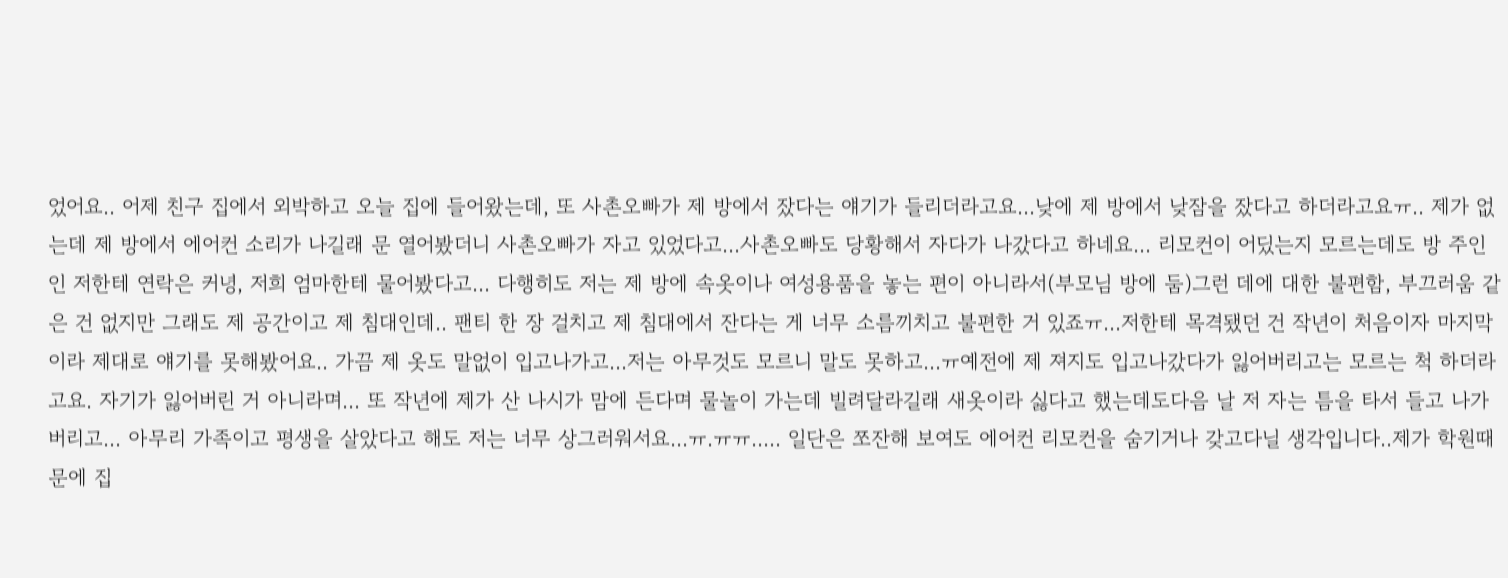었어요.. 어제 친구 집에서 외박하고 오늘 집에 들어왔는데, 또 사촌오빠가 제 방에서 잤다는 얘기가 들리더라고요...낮에 제 방에서 낮잠을 잤다고 하더라고요ㅠ.. 제가 없는데 제 방에서 에어컨 소리가 나길래 문 열어봤더니 사촌오빠가 자고 있었다고...사촌오빠도 당황해서 자다가 나갔다고 하네요... 리모컨이 어딨는지 모르는데도 방 주인인 저한테 연락은 커녕, 저희 엄마한테 물어봤다고... 다행히도 저는 제 방에 속옷이나 여성용품을 놓는 편이 아니라서(부모님 방에 둠)그런 데에 대한 불편함, 부끄러움 같은 건 없지만 그래도 제 공간이고 제 침대인데.. 팬티 한 장 걸치고 제 침대에서 잔다는 게 너무 소름끼치고 불편한 거 있죠ㅠ...저한테 목격됐던 건 작년이 처음이자 마지막이라 제대로 얘기를 못해봤어요.. 가끔 제 옷도 말없이 입고나가고...저는 아무것도 모르니 말도 못하고...ㅠ예전에 제 져지도 입고나갔다가 잃어버리고는 모르는 척 하더라고요. 자기가 잃어버린 거 아니라며... 또 작년에 제가 산 나시가 맘에 든다며 물놀이 가는데 빌려달라길래 새옷이라 싫다고 했는데도다음 날 저 자는 틈을 타서 들고 나가버리고... 아무리 가족이고 평생을 살았다고 해도 저는 너무 상그러워서요...ㅠ.ㅠㅠ..... 일단은 쪼잔해 보여도 에어컨 리모컨을 숨기거나 갖고다닐 생각입니다..제가 학원때문에 집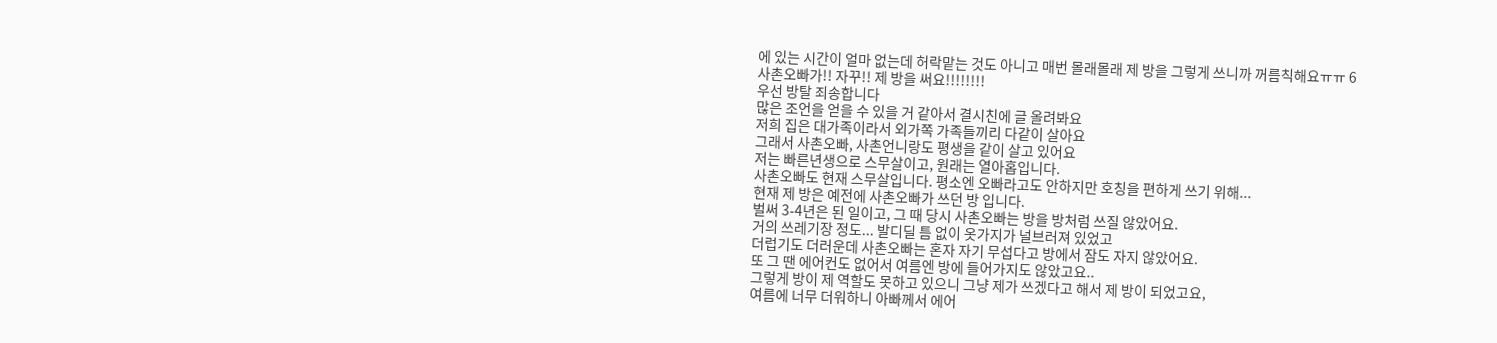에 있는 시간이 얼마 없는데 허락맡는 것도 아니고 매번 몰래몰래 제 방을 그렇게 쓰니까 꺼름칙해요ㅠㅠ 6
사촌오빠가!! 자꾸!! 제 방을 써요!!!!!!!!
우선 방탈 죄송합니다
많은 조언을 얻을 수 있을 거 같아서 결시친에 글 올려봐요
저희 집은 대가족이라서 외가쪽 가족들끼리 다같이 살아요
그래서 사촌오빠, 사촌언니랑도 평생을 같이 살고 있어요
저는 빠른년생으로 스무살이고, 원래는 열아홉입니다.
사촌오빠도 현재 스무살입니다. 평소엔 오빠라고도 안하지만 호칭을 편하게 쓰기 위해...
현재 제 방은 예전에 사촌오빠가 쓰던 방 입니다.
벌써 3-4년은 된 일이고, 그 때 당시 사촌오빠는 방을 방처럼 쓰질 않았어요.
거의 쓰레기장 정도... 발디딜 틈 없이 옷가지가 널브러져 있었고
더럽기도 더러운데 사촌오빠는 혼자 자기 무섭다고 방에서 잠도 자지 않았어요.
또 그 땐 에어컨도 없어서 여름엔 방에 들어가지도 않았고요..
그렇게 방이 제 역할도 못하고 있으니 그냥 제가 쓰겠다고 해서 제 방이 되었고요,
여름에 너무 더워하니 아빠께서 에어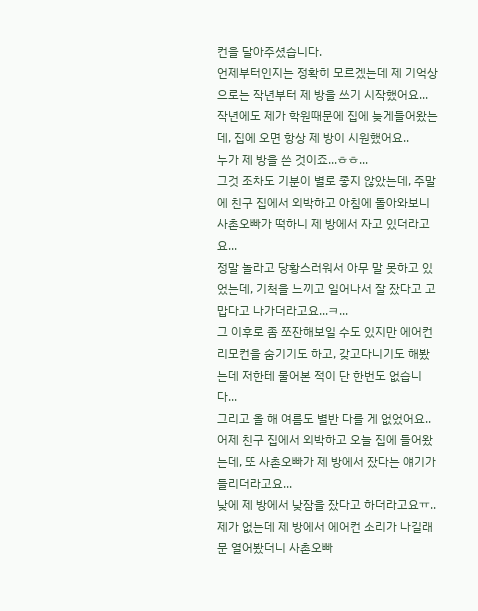컨을 달아주셨습니다.
언제부터인지는 정확히 모르겠는데 제 기억상으로는 작년부터 제 방을 쓰기 시작했어요...
작년에도 제가 학원때문에 집에 늦게들어왔는데, 집에 오면 항상 제 방이 시원했어요..
누가 제 방을 쓴 것이죠...ㅎㅎ...
그것 조차도 기분이 별로 좋지 않았는데, 주말에 친구 집에서 외박하고 아침에 돌아와보니
사촌오빠가 떡하니 제 방에서 자고 있더라고요...
정말 놀라고 당황스러워서 아무 말 못하고 있었는데, 기척을 느끼고 일어나서 잘 잤다고 고맙다고 나가더라고요...ㅋ...
그 이후로 좀 쪼잔해보일 수도 있지만 에어컨 리모컨을 숨기기도 하고, 갖고다니기도 해봤는데 저한테 물어본 적이 단 한번도 없습니다...
그리고 올 해 여름도 별반 다를 게 없었어요..
어제 친구 집에서 외박하고 오늘 집에 들어왔는데, 또 사촌오빠가 제 방에서 잤다는 얘기가 들리더라고요...
낮에 제 방에서 낮잠을 잤다고 하더라고요ㅠ.. 제가 없는데 제 방에서 에어컨 소리가 나길래 문 열어봤더니 사촌오빠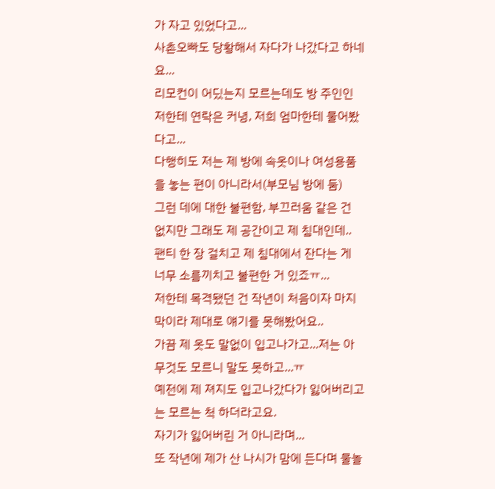가 자고 있었다고...
사촌오빠도 당황해서 자다가 나갔다고 하네요...
리모컨이 어딨는지 모르는데도 방 주인인 저한테 연락은 커녕, 저희 엄마한테 물어봤다고...
다행히도 저는 제 방에 속옷이나 여성용품을 놓는 편이 아니라서(부모님 방에 둠)
그런 데에 대한 불편함, 부끄러움 같은 건 없지만 그래도 제 공간이고 제 침대인데..
팬티 한 장 걸치고 제 침대에서 잔다는 게 너무 소름끼치고 불편한 거 있죠ㅠ...
저한테 목격됐던 건 작년이 처음이자 마지막이라 제대로 얘기를 못해봤어요..
가끔 제 옷도 말없이 입고나가고...저는 아무것도 모르니 말도 못하고...ㅠ
예전에 제 져지도 입고나갔다가 잃어버리고는 모르는 척 하더라고요.
자기가 잃어버린 거 아니라며...
또 작년에 제가 산 나시가 맘에 든다며 물놀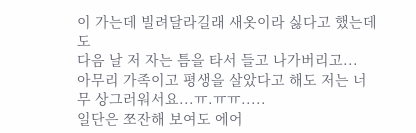이 가는데 빌려달라길래 새옷이라 싫다고 했는데도
다음 날 저 자는 틈을 타서 들고 나가버리고...
아무리 가족이고 평생을 살았다고 해도 저는 너무 상그러워서요...ㅠ.ㅠㅠ.....
일단은 쪼잔해 보여도 에어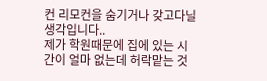컨 리모컨을 숨기거나 갖고다닐 생각입니다..
제가 학원때문에 집에 있는 시간이 얼마 없는데 허락맡는 것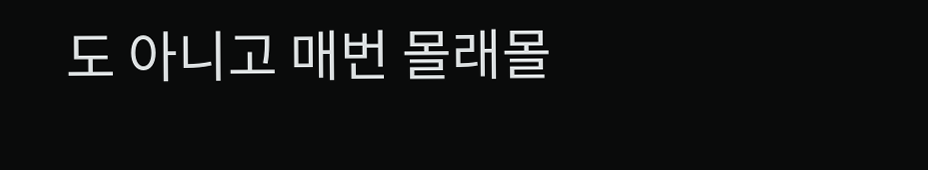도 아니고 매번 몰래몰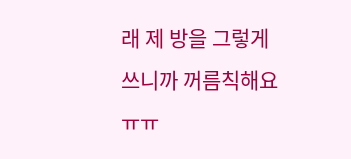래 제 방을 그렇게 쓰니까 꺼름칙해요ㅠㅠ